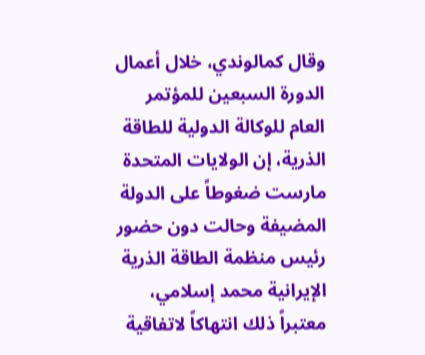وقال كمالوندي، خلال أعمال الدورة السبعين للمؤتمر العام للوكالة الدولية للطاقة الذرية، إن الولايات المتحدة مارست ضغوطاً على الدولة المضيفة وحالت دون حضور رئيس منظمة الطاقة الذرية الإيرانية محمد إسلامي، معتبراً ذلك انتهاكاً لاتفاقية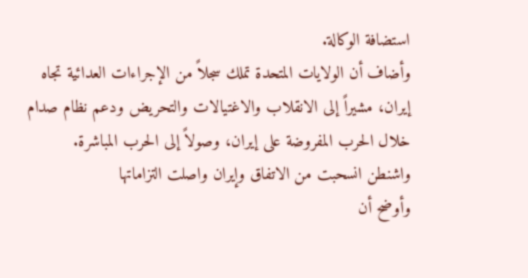استضافة الوكالة.
وأضاف أن الولايات المتحدة تملك سجلاً من الإجراءات العدائية تجاه إيران، مشيراً إلى الانقلاب والاغتيالات والتحريض ودعم نظام صدام خلال الحرب المفروضة على إيران، وصولاً إلى الحرب المباشرة.
واشنطن انسحبت من الاتفاق وإيران واصلت التزاماتها
وأوضح أن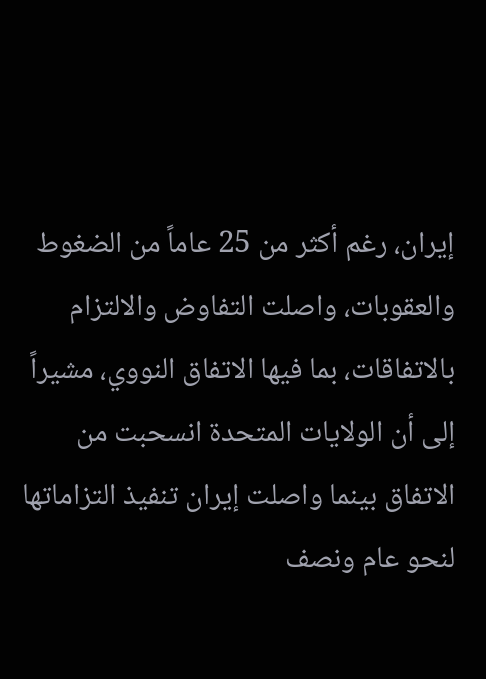إيران، رغم أكثر من 25 عاماً من الضغوط والعقوبات، واصلت التفاوض والالتزام بالاتفاقات، بما فيها الاتفاق النووي، مشيراً إلى أن الولايات المتحدة انسحبت من الاتفاق بينما واصلت إيران تنفيذ التزاماتها لنحو عام ونصف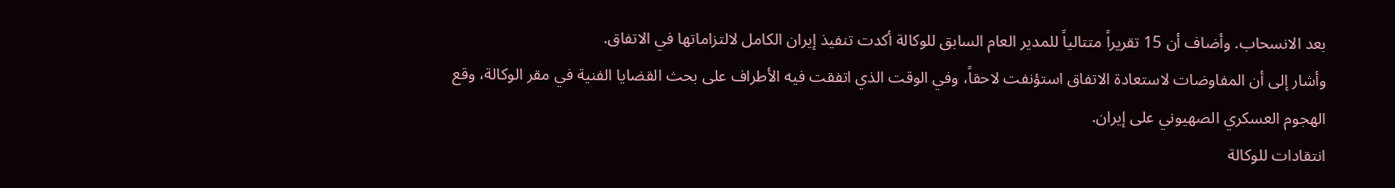بعد الانسحاب. وأضاف أن 15 تقريراً متتالياً للمدير العام السابق للوكالة أكدت تنفيذ إيران الكامل لالتزاماتها في الاتفاق.
وأشار إلى أن المفاوضات لاستعادة الاتفاق استؤنفت لاحقاً، وفي الوقت الذي اتفقت فيه الأطراف على بحث القضايا الفنية في مقر الوكالة، وقع الهجوم العسكري الصهيوني على إيران.
انتقادات للوكالة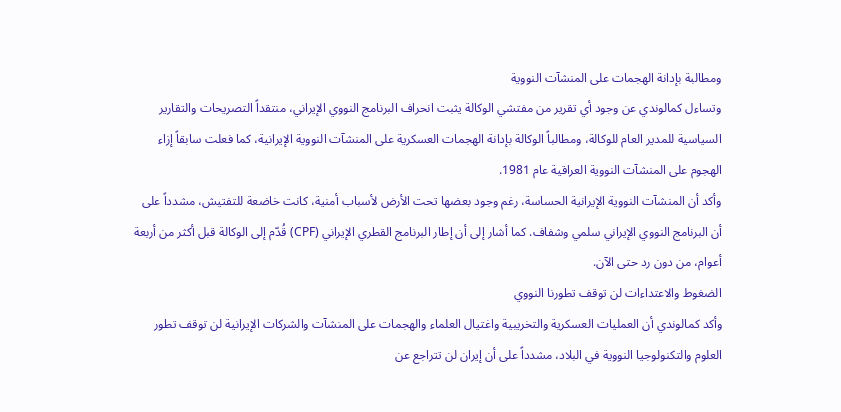ومطالبة بإدانة الهجمات على المنشآت النووية
وتساءل كمالوندي عن وجود أي تقرير من مفتشي الوكالة يثبت انحراف البرنامج النووي الإيراني، منتقداً التصريحات والتقارير السياسية للمدير العام للوكالة، ومطالباً الوكالة بإدانة الهجمات العسكرية على المنشآت النووية الإيرانية، كما فعلت سابقاً إزاء الهجوم على المنشآت النووية العراقية عام 1981.
وأكد أن المنشآت النووية الإيرانية الحساسة، رغم وجود بعضها تحت الأرض لأسباب أمنية، كانت خاضعة للتفتيش، مشدداً على أن البرنامج النووي الإيراني سلمي وشفاف. كما أشار إلى أن إطار البرنامج القطري الإيراني (CPF) قُدّم إلى الوكالة قبل أكثر من أربعة أعوام، من دون رد حتى الآن.
الضغوط والاعتداءات لن توقف تطورنا النووي
وأكد كمالوندي أن العمليات العسكرية والتخريبية واغتيال العلماء والهجمات على المنشآت والشركات الإيرانية لن توقف تطور العلوم والتكنولوجيا النووية في البلاد، مشدداً على أن إيران لن تتراجع عن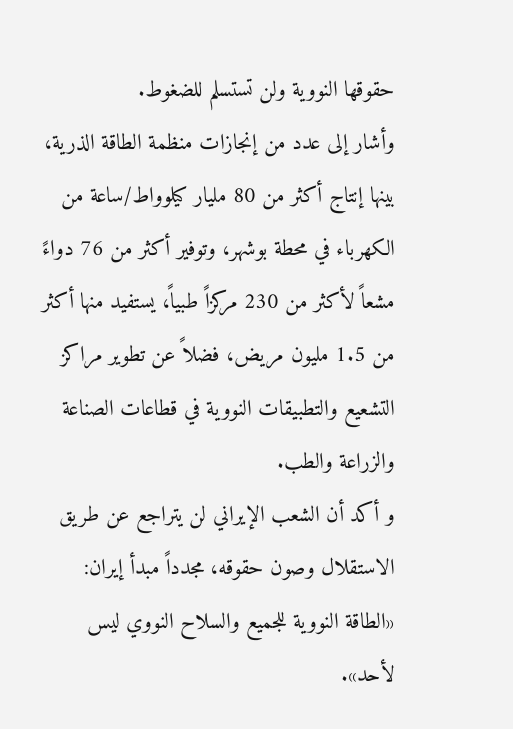حقوقها النووية ولن تستسلم للضغوط.
وأشار إلى عدد من إنجازات منظمة الطاقة الذرية، بينها إنتاج أكثر من 80 مليار كيلوواط/ساعة من الكهرباء في محطة بوشهر، وتوفير أكثر من 76 دواءً مشعاً لأكثر من 230 مركزاً طبياً، يستفيد منها أكثر من 1.5 مليون مريض، فضلاً عن تطوير مراكز التشعيع والتطبيقات النووية في قطاعات الصناعة والزراعة والطب.
و أكد أن الشعب الإيراني لن يتراجع عن طريق الاستقلال وصون حقوقه، مجدداً مبدأ إيران: «الطاقة النووية للجميع والسلاح النووي لیس لأحد».